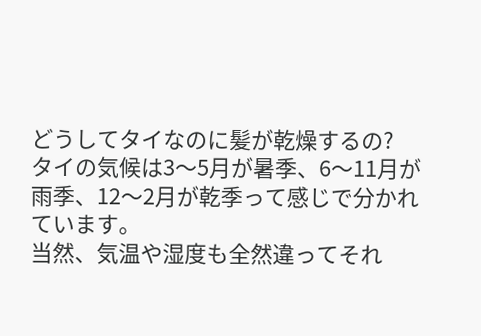どうしてタイなのに髪が乾燥するの?
タイの気候は3〜5月が暑季、6〜11月が雨季、12〜2月が乾季って感じで分かれています。
当然、気温や湿度も全然違ってそれ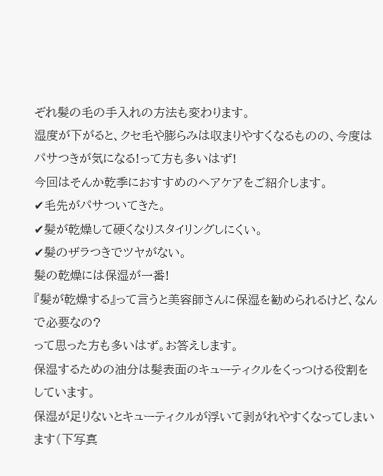ぞれ髪の毛の手入れの方法も変わります。
湿度が下がると、クセ毛や膨らみは収まりやすくなるものの、今度はパサつきが気になる!って方も多いはず!
今回はそんか乾季におすすめのヘアケアをご紹介します。
✔毛先がパサついてきた。
✔髪が乾燥して硬くなりスタイリングしにくい。
✔髪のザラつきでツヤがない。
髪の乾燥には保湿が一番!
『髪が乾燥する』って言うと美容師さんに保湿を勧められるけど、なんで必要なの?
って思った方も多いはず。お答えします。
保湿するための油分は髪表面のキューティクルをくっつける役割をしています。
保湿が足りないとキューティクルが浮いて剥がれやすくなってしまいます(下写真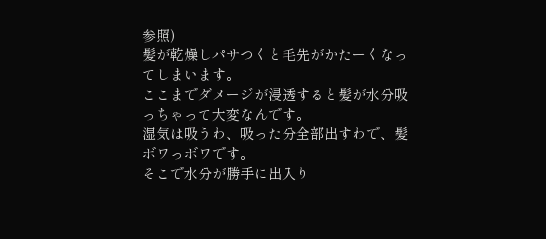参照)
髪が乾燥しパサつくと毛先がかたーくなってしまいます。
ここまでダメージが浸透すると髪が水分吸っちゃって大変なんです。
湿気は吸うわ、吸った分全部出すわで、髪ボワっボワです。
そこで水分が勝手に出入り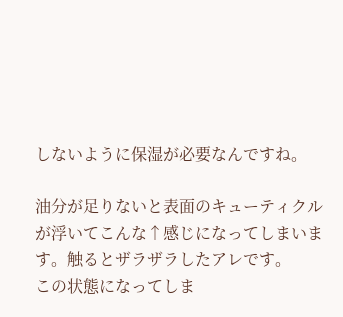しないように保湿が必要なんですね。

油分が足りないと表面のキューティクルが浮いてこんな↑感じになってしまいます。触るとザラザラしたアレです。
この状態になってしま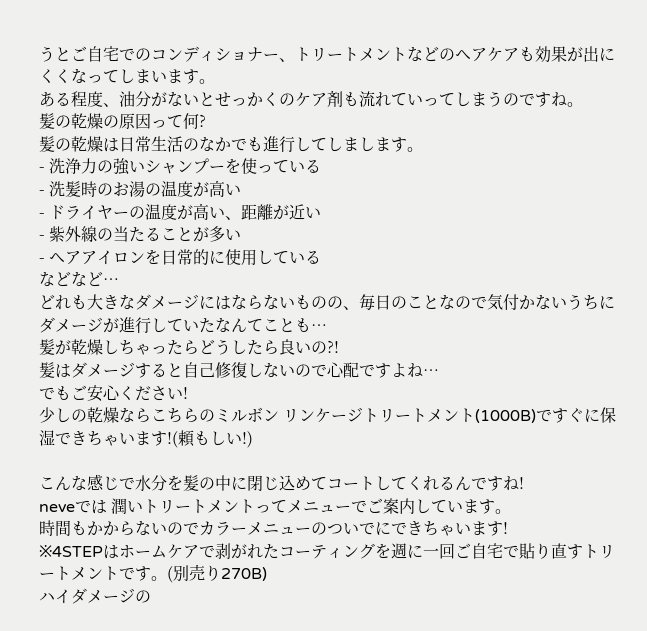うとご自宅でのコンディショナー、トリートメントなどのヘアケアも効果が出にくくなってしまいます。
ある程度、油分がないとせっかくのケア剤も流れていってしまうのですね。
髪の乾燥の原因って何?
髪の乾燥は日常生活のなかでも進行してしまします。
- 洗浄力の強いシャンプーを使っている
- 洗髪時のお湯の温度が高い
- ドライヤーの温度が高い、距離が近い
- 紫外線の当たることが多い
- ヘアアイロンを日常的に使用している
などなど…
どれも大きなダメージにはならないものの、毎日のことなので気付かないうちにダメージが進行していたなんてことも…
髪が乾燥しちゃったらどうしたら良いの?!
髪はダメージすると自己修復しないので心配ですよね…
でもご安心ください!
少しの乾燥ならこちらのミルボン リンケージトリートメント(1000B)ですぐに保湿できちゃいます!(頼もしい!)

こんな感じで水分を髪の中に閉じ込めてコートしてくれるんですね!
neveでは 潤いトリートメントってメニューでご案内しています。
時間もかからないのでカラーメニューのついでにできちゃいます!
※4STEPはホームケアで剥がれたコーティングを週に一回ご自宅で貼り直すトリートメントです。(別売り270B)
ハイダメージの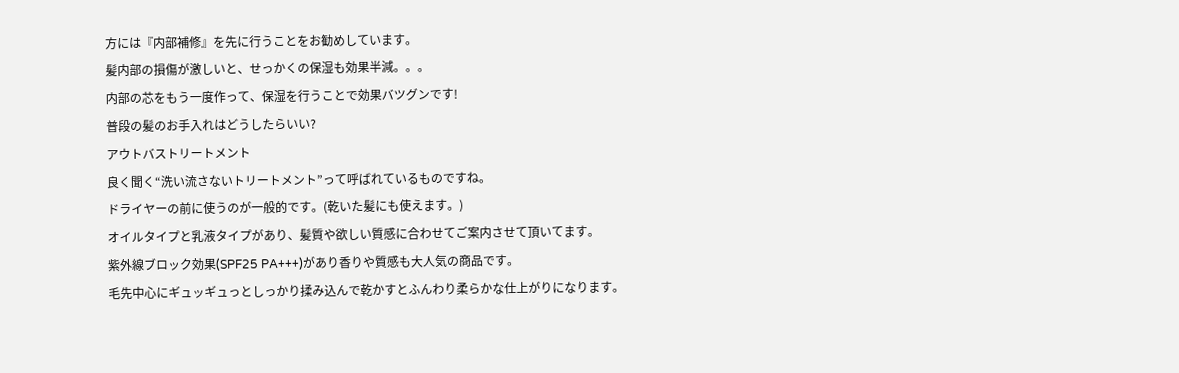方には『内部補修』を先に行うことをお勧めしています。
髪内部の損傷が激しいと、せっかくの保湿も効果半減。。。
内部の芯をもう一度作って、保湿を行うことで効果バツグンです!
普段の髪のお手入れはどうしたらいい?
アウトバストリートメント
良く聞く“洗い流さないトリートメント”って呼ばれているものですね。
ドライヤーの前に使うのが一般的です。(乾いた髪にも使えます。)
オイルタイプと乳液タイプがあり、髪質や欲しい質感に合わせてご案内させて頂いてます。
紫外線ブロック効果(SPF25 PA+++)があり香りや質感も大人気の商品です。
毛先中心にギュッギュっとしっかり揉み込んで乾かすとふんわり柔らかな仕上がりになります。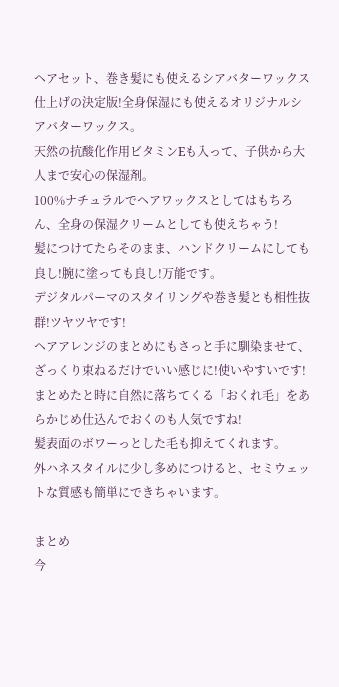ヘアセット、巻き髪にも使えるシアバターワックス
仕上げの決定版!全身保湿にも使えるオリジナルシアバターワックス。
天然の抗酸化作用ビタミンEも入って、子供から大人まで安心の保湿剤。
100%ナチュラルでヘアワックスとしてはもちろん、全身の保湿クリームとしても使えちゃう!
髪につけてたらそのまま、ハンドクリームにしても良し!腕に塗っても良し!万能です。
デジタルパーマのスタイリングや巻き髪とも相性抜群!ツヤツヤです!
ヘアアレンジのまとめにもさっと手に馴染ませて、ざっくり束ねるだけでいい感じに!使いやすいです!
まとめたと時に自然に落ちてくる「おくれ毛」をあらかじめ仕込んでおくのも人気ですね!
髪表面のボワーっとした毛も抑えてくれます。
外ハネスタイルに少し多めにつけると、セミウェットな質感も簡単にできちゃいます。

まとめ
今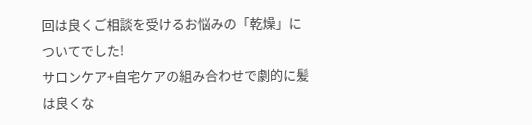回は良くご相談を受けるお悩みの「乾燥」についてでした!
サロンケア+自宅ケアの組み合わせで劇的に髪は良くな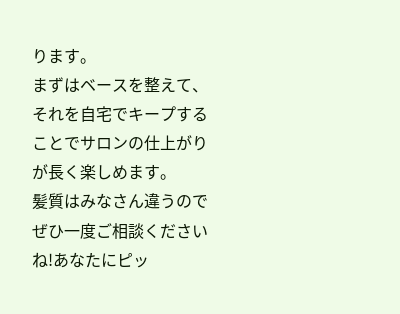ります。
まずはベースを整えて、それを自宅でキープすることでサロンの仕上がりが長く楽しめます。
髪質はみなさん違うのでぜひ一度ご相談くださいね!あなたにピッ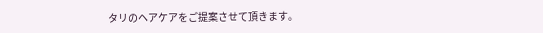タリのヘアケアをご提案させて頂きます。